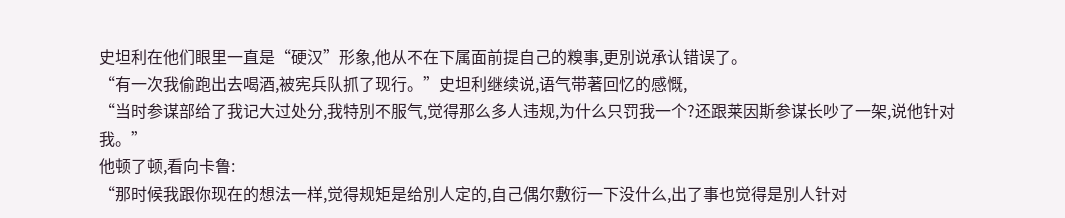史坦利在他们眼里一直是“硬汉”形象,他从不在下属面前提自己的糗事,更別说承认错误了。
“有一次我偷跑出去喝酒,被宪兵队抓了现行。”史坦利继续说,语气带著回忆的感慨,
“当时参谋部给了我记大过处分,我特別不服气,觉得那么多人违规,为什么只罚我一个?还跟莱因斯参谋长吵了一架,说他针对我。”
他顿了顿,看向卡鲁:
“那时候我跟你现在的想法一样,觉得规矩是给別人定的,自己偶尔敷衍一下没什么,出了事也觉得是別人针对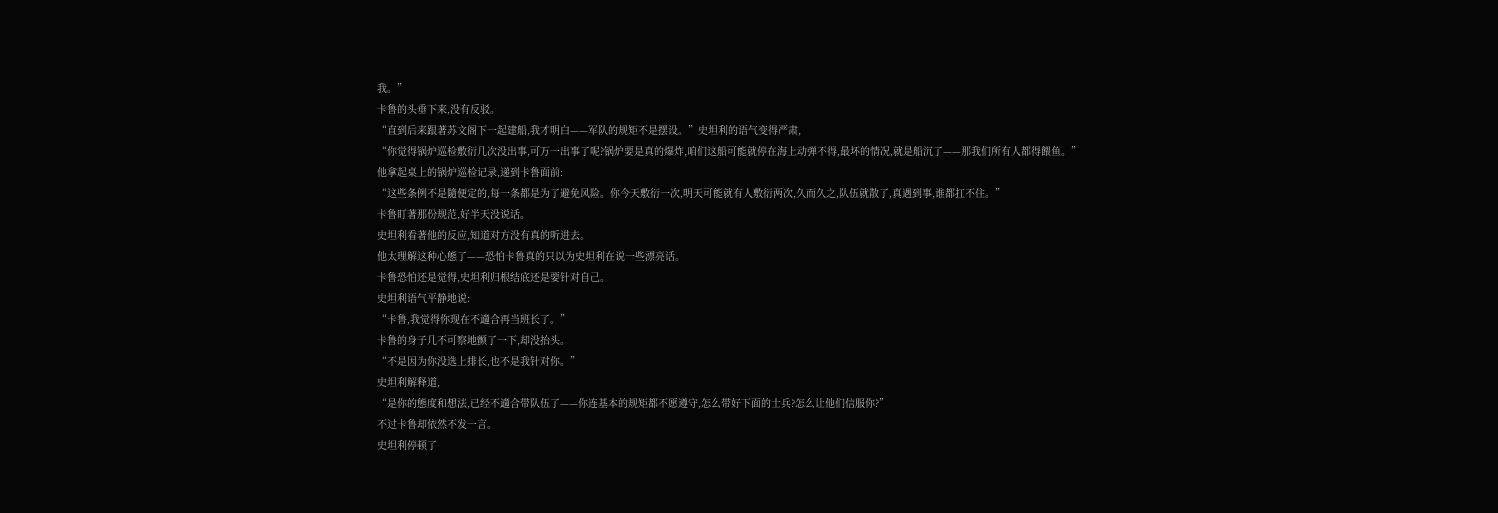我。”
卡鲁的头垂下来,没有反驳。
“直到后来跟著苏文阁下一起建船,我才明白——军队的规矩不是摆设。”史坦利的语气变得严肃,
“你觉得锅炉巡检敷衍几次没出事,可万一出事了呢?锅炉要是真的爆炸,咱们这船可能就停在海上动弹不得,最坏的情况,就是船沉了——那我们所有人都得餵鱼。”
他拿起桌上的锅炉巡检记录,递到卡鲁面前:
“这些条例不是隨便定的,每一条都是为了避免风险。你今天敷衍一次,明天可能就有人敷衍两次,久而久之,队伍就散了,真遇到事,谁都扛不住。”
卡鲁盯著那份规范,好半天没说话。
史坦利看著他的反应,知道对方没有真的听进去。
他太理解这种心態了——恐怕卡鲁真的只以为史坦利在说一些漂亮话。
卡鲁恐怕还是觉得,史坦利归根结底还是要针对自己。
史坦利语气平静地说:
“卡鲁,我觉得你现在不適合再当班长了。”
卡鲁的身子几不可察地颤了一下,却没抬头。
“不是因为你没选上排长,也不是我针对你。”
史坦利解释道,
“是你的態度和想法,已经不適合带队伍了——你连基本的规矩都不愿遵守,怎么带好下面的士兵?怎么让他们信服你?”
不过卡鲁却依然不发一言。
史坦利停顿了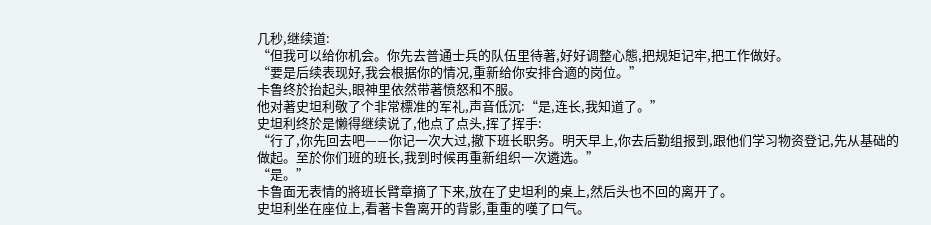几秒,继续道:
“但我可以给你机会。你先去普通士兵的队伍里待著,好好调整心態,把规矩记牢,把工作做好。
“要是后续表现好,我会根据你的情况,重新给你安排合適的岗位。”
卡鲁终於抬起头,眼神里依然带著愤怒和不服。
他对著史坦利敬了个非常標准的军礼,声音低沉:“是,连长,我知道了。”
史坦利终於是懒得继续说了,他点了点头,挥了挥手:
“行了,你先回去吧——你记一次大过,撤下班长职务。明天早上,你去后勤组报到,跟他们学习物资登记,先从基础的做起。至於你们班的班长,我到时候再重新组织一次遴选。”
“是。”
卡鲁面无表情的將班长臂章摘了下来,放在了史坦利的桌上,然后头也不回的离开了。
史坦利坐在座位上,看著卡鲁离开的背影,重重的嘆了口气。